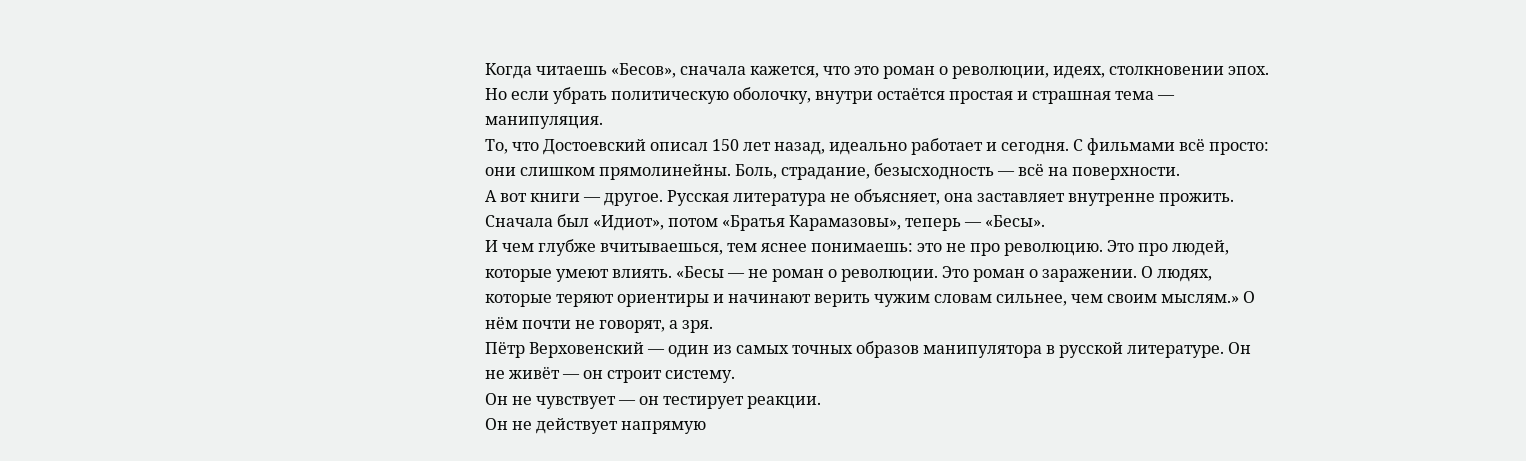Когда читаешь «Бесов», сначала кажется, что это роман о революции, идеях, столкновении эпох. Но если убрать политическую оболочку, внутри остаётся простая и страшная тема — манипуляция.
То, что Достоевский описал 150 лет назад, идеально работает и сегодня. С фильмами всё просто: они слишком прямолинейны. Боль, страдание, безысходность — всё на поверхности.
А вот книги — другое. Русская литература не объясняет, она заставляет внутренне прожить. Сначала был «Идиот», потом «Братья Карамазовы», теперь — «Бесы».
И чем глубже вчитываешься, тем яснее понимаешь: это не про революцию. Это про людей, которые умеют влиять. «Бесы — не роман о революции. Это роман о заражении. О людях, которые теряют ориентиры и начинают верить чужим словам сильнее, чем своим мыслям.» О нём почти не говорят, а зря.
Пётр Верховенский — один из самых точных образов манипулятора в русской литературе. Он не живёт — он строит систему.
Он не чувствует — он тестирует реакции.
Он не действует напрямую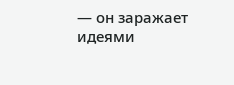— он заражает идеями